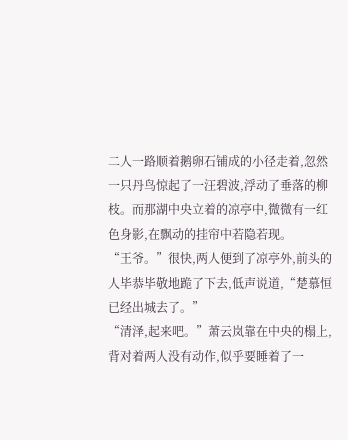二人一路顺着鹅卵石铺成的小径走着,忽然一只丹鸟惊起了一汪碧波,浮动了垂落的柳枝。而那湖中央立着的凉亭中,微微有一红色身影,在飘动的挂帘中若隐若现。
“王爷。”很快,两人便到了凉亭外,前头的人毕恭毕敬地跪了下去,低声说道,“楚慕恒已经出城去了。”
“清泽,起来吧。”萧云岚靠在中央的榻上,背对着两人没有动作,似乎要睡着了一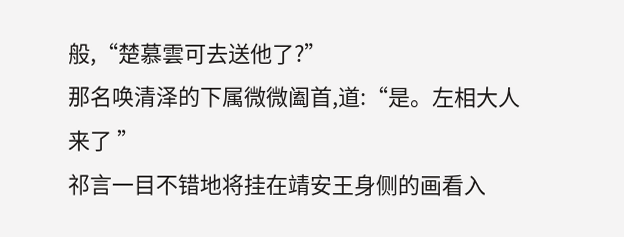般,“楚慕雲可去送他了?”
那名唤清泽的下属微微阖首,道:“是。左相大人来了 ”
祁言一目不错地将挂在靖安王身侧的画看入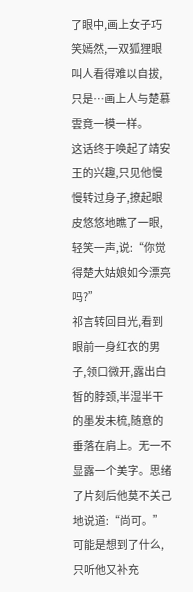了眼中,画上女子巧笑嫣然,一双狐狸眼叫人看得难以自拔,只是…画上人与楚慕雲竟一模一样。
这话终于唤起了靖安王的兴趣,只见他慢慢转过身子,撩起眼皮悠悠地瞧了一眼,轻笑一声,说:“你觉得楚大姑娘如今漂亮吗?”
祁言转回目光,看到眼前一身红衣的男子,领口微开,露出白皙的脖颈,半湿半干的墨发未梳,随意的垂落在肩上。无一不显露一个美字。思绪了片刻后他莫不关己地说道:“尚可。”可能是想到了什么,只听他又补充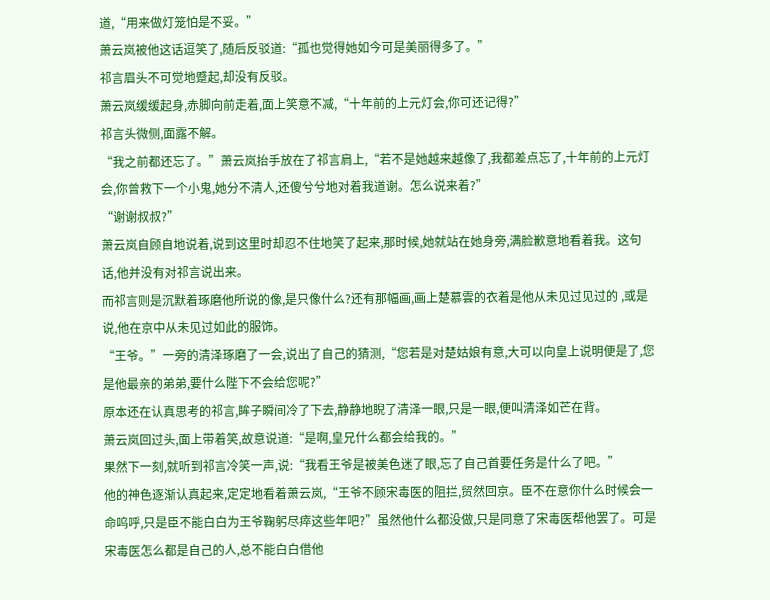道,“用来做灯笼怕是不妥。”
萧云岚被他这话逗笑了,随后反驳道:“孤也觉得她如今可是美丽得多了。”
祁言眉头不可觉地蹙起,却没有反驳。
萧云岚缓缓起身,赤脚向前走着,面上笑意不减,“十年前的上元灯会,你可还记得?”
祁言头微侧,面露不解。
“我之前都还忘了。”萧云岚抬手放在了祁言肩上,“若不是她越来越像了,我都差点忘了,十年前的上元灯会,你曾救下一个小鬼,她分不清人,还傻兮兮地对着我道谢。怎么说来着?”
“谢谢叔叔?”
萧云岚自顾自地说着,说到这里时却忍不住地笑了起来,那时候,她就站在她身旁,满脸歉意地看着我。这句话,他并没有对祁言说出来。
而祁言则是沉默着琢磨他所说的像,是只像什么?还有那幅画,画上楚慕雲的衣着是他从未见过见过的 ,或是说,他在京中从未见过如此的服饰。
“王爷。”一旁的清泽琢磨了一会,说出了自己的猜测,“您若是对楚姑娘有意,大可以向皇上说明便是了,您是他最亲的弟弟,要什么陛下不会给您呢?”
原本还在认真思考的祁言,眸子瞬间冷了下去,静静地睨了清泽一眼,只是一眼,便叫清泽如芒在背。
萧云岚回过头,面上带着笑,故意说道:“是啊,皇兄什么都会给我的。”
果然下一刻,就听到祁言冷笑一声,说:“我看王爷是被美色迷了眼,忘了自己首要任务是什么了吧。”
他的神色逐渐认真起来,定定地看着萧云岚,“王爷不顾宋毒医的阻拦,贸然回京。臣不在意你什么时候会一命呜呼,只是臣不能白白为王爷鞠躬尽瘁这些年吧?”虽然他什么都没做,只是同意了宋毒医帮他罢了。可是宋毒医怎么都是自己的人,总不能白白借他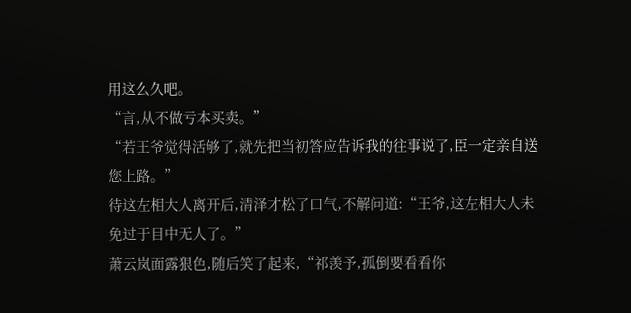用这么久吧。
“言,从不做亏本买卖。”
“若王爷觉得活够了,就先把当初答应告诉我的往事说了,臣一定亲自送您上路。”
待这左相大人离开后,清泽才松了口气,不解问道:“王爷,这左相大人未免过于目中无人了。”
萧云岚面露狠色,随后笑了起来,“祁羡予,孤倒要看看你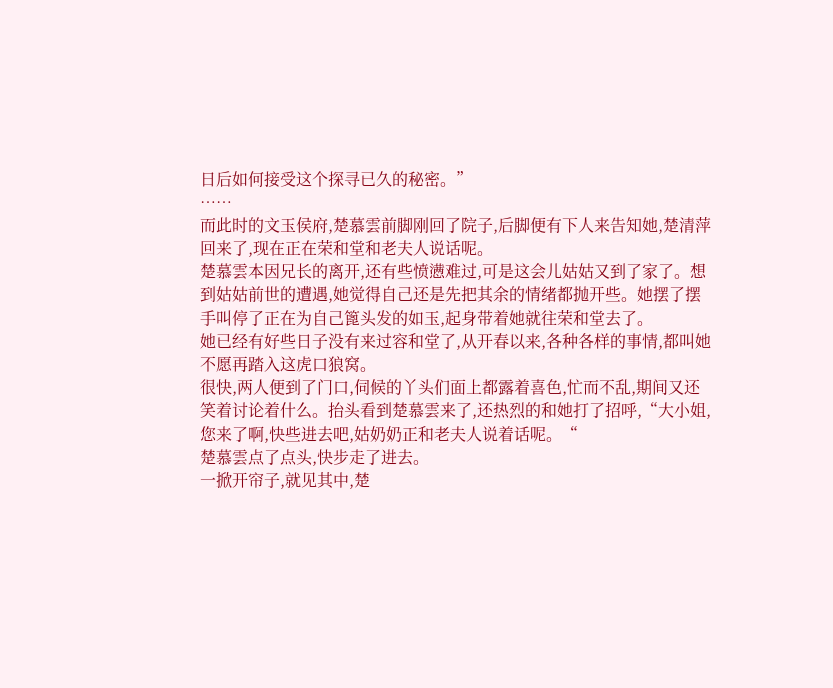日后如何接受这个探寻已久的秘密。”
……
而此时的文玉侯府,楚慕雲前脚刚回了院子,后脚便有下人来告知她,楚清萍回来了,现在正在荣和堂和老夫人说话呢。
楚慕雲本因兄长的离开,还有些愤懑难过,可是这会儿姑姑又到了家了。想到姑姑前世的遭遇,她觉得自己还是先把其余的情绪都抛开些。她摆了摆手叫停了正在为自己篦头发的如玉,起身带着她就往荣和堂去了。
她已经有好些日子没有来过容和堂了,从开春以来,各种各样的事情,都叫她不愿再踏入这虎口狼窝。
很快,两人便到了门口,伺候的丫头们面上都露着喜色,忙而不乱,期间又还笑着讨论着什么。抬头看到楚慕雲来了,还热烈的和她打了招呼,“大小姐,您来了啊,快些进去吧,姑奶奶正和老夫人说着话呢。“
楚慕雲点了点头,快步走了进去。
一掀开帘子,就见其中,楚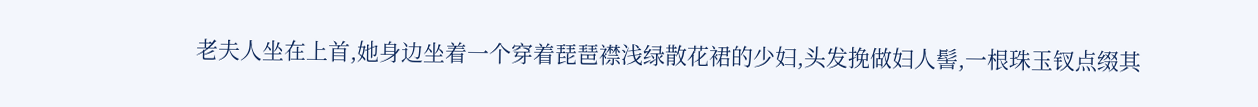老夫人坐在上首,她身边坐着一个穿着琵琶襟浅绿散花裙的少妇,头发挽做妇人髻,一根珠玉钗点缀其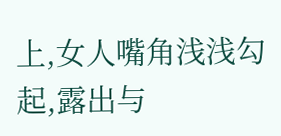上,女人嘴角浅浅勾起,露出与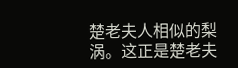楚老夫人相似的梨涡。这正是楚老夫